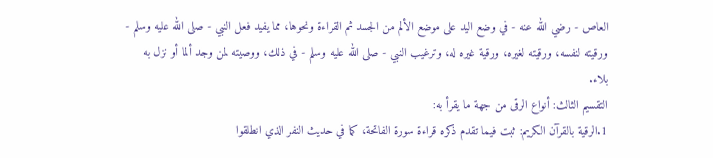العاص - رضي الله عنه - في وضع اليد على موضع الألم من الجسد ثم القراءة ونحوها، مما يفيد فعل النبي - صلى الله عليه وسلم - ورقيته لنفسه، ورقيته لغيره، ورقية غيره له، وترغيب النبي - صلى الله عليه وسلم - في ذلك، ووصيته لمن وجد ألما أو نزل به بلاء.
التقسيم الثالث: أنواع الرقى من جهة ما يقرأ به:
1.الرقية بالقرآن الكريم: ثبت فيما تقدم ذكره قراءة سورة الفاتحة، كما في حديث النفر الذي انطلقوا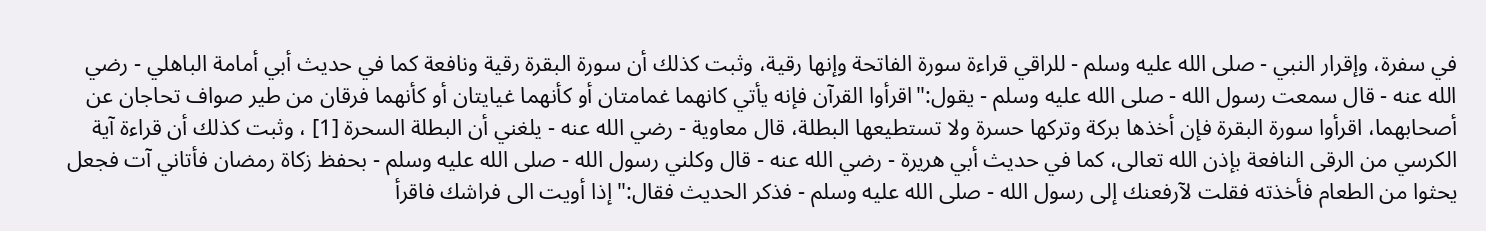في سفرة، وإقرار النبي - صلى الله عليه وسلم - للراقي قراءة سورة الفاتحة وإنها رقية، وثبت كذلك أن سورة البقرة رقية ونافعة كما في حديث أبي أمامة الباهلي - رضي الله عنه - قال سمعت رسول الله - صلى الله عليه وسلم - يقول:"اقرأوا القرآن فإنه يأتي كانهما غمامتان أو كأنهما غيايتان أو كأنهما فرقان من طير صواف تحاجان عن أصحابهما، اقرأوا سورة البقرة فإن أخذها بركة وتركها حسرة ولا تستطيعها البطلة، قال معاوية - رضي الله عنه - يلغني أن البطلة السحرة [1] ، وثبت كذلك أن قراءة آية الكرسي من الرقى النافعة بإذن الله تعالى، كما في حديث أبي هريرة - رضي الله عنه - قال وكلني رسول الله - صلى الله عليه وسلم - بحفظ زكاة رمضان فأتاني آت فجعل يحثوا من الطعام فأخذته فقلت لآرفعنك إلى رسول الله - صلى الله عليه وسلم - فذكر الحديث فقال:"إذا أويت الى فراشك فاقرأ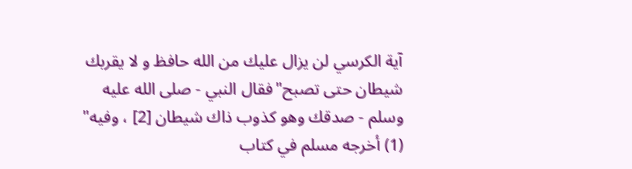آية الكرسي لن يزال عليك من الله حافظ و لا يقربك شيطان حتى تصبح"فقال النبي - صلى الله عليه وسلم - صدقك وهو كذوب ذاك شيطان [2] ، وفيه"
(1) أخرجه مسلم في كتاب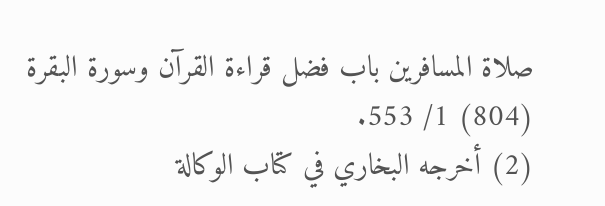صلاة المسافرين باب فضل قراءة القرآن وسورة البقرة (804) 1/ 553.
(2) أخرجه البخاري في كتاب الوكالة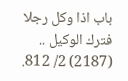باب اذا وكل رجلا فترك الوكيل .. (2187) 2/ 812.